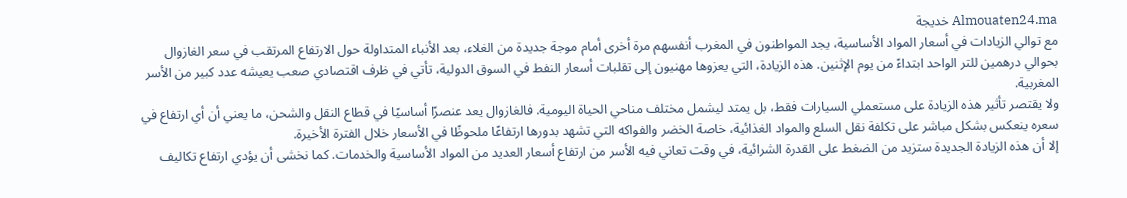Almouaten24.ma خديجة
مع توالي الزيادات في أسعار المواد الأساسية، يجد المواطنون في المغرب أنفسهم مرة أخرى أمام موجة جديدة من الغلاء، بعد الأنباء المتداولة حول الارتفاع المرتقب في سعر الغازوال بحوالي درهمين للتر الواحد ابتداءً من يوم الإثنين. هذه الزيادة، التي يعزوها مهنيون إلى تقلبات أسعار النفط في السوق الدولية، تأتي في ظرف اقتصادي صعب يعيشه عدد كبير من الأسر المغربية.
ولا يقتصر تأثير هذه الزيادة على مستعملي السيارات فقط، بل يمتد ليشمل مختلف مناحي الحياة اليومية. فالغازوال يعد عنصرًا أساسيًا في قطاع النقل والشحن، ما يعني أن أي ارتفاع في سعره ينعكس بشكل مباشر على تكلفة نقل السلع والمواد الغذائية، خاصة الخضر والفواكه التي تشهد بدورها ارتفاعًا ملحوظًا في الأسعار خلال الفترة الأخيرة.
إلا أن هذه الزيادة الجديدة ستزيد من الضغط على القدرة الشرائية، في وقت تعاني فيه الأسر من ارتفاع أسعار العديد من المواد الأساسية والخدمات. كما نخشى أن يؤدي ارتفاع تكاليف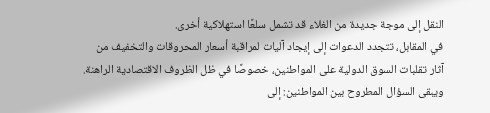النقل إلى موجة جديدة من الغلاء قد تشمل سلعًا استهلاكية أخرى.
في المقابل، تتجدد الدعوات إلى إيجاد آليات لمراقبة أسعار المحروقات والتخفيف من آثار تقلبات السوق الدولية على المواطنين، خصوصًا في ظل الظروف الاقتصادية الراهنة. ويبقى السؤال المطروح بين المواطنين: إلى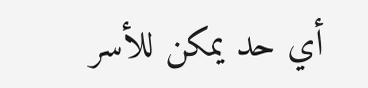أي حد يمكن للأسر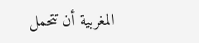المغربية أن تتحمل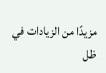مزيدًا من الزيادات في ظل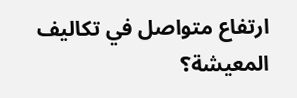ارتفاع متواصل في تكاليف المعيشة؟